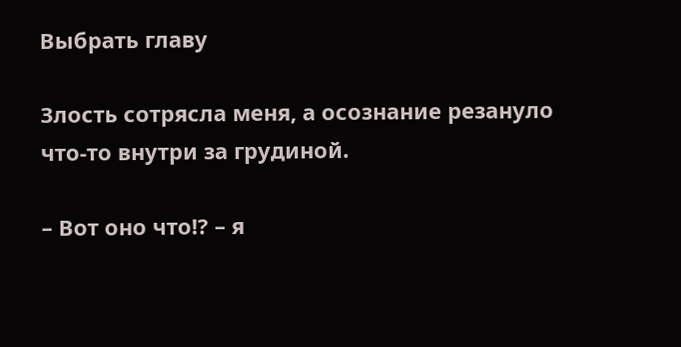Выбрать главу

Злость сотрясла меня, а осознание резануло что-то внутри за грудиной.

– Вот оно что!? – я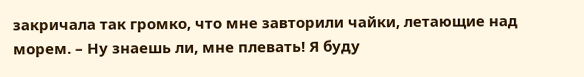закричала так громко, что мне завторили чайки, летающие над морем. – Ну знаешь ли, мне плевать! Я буду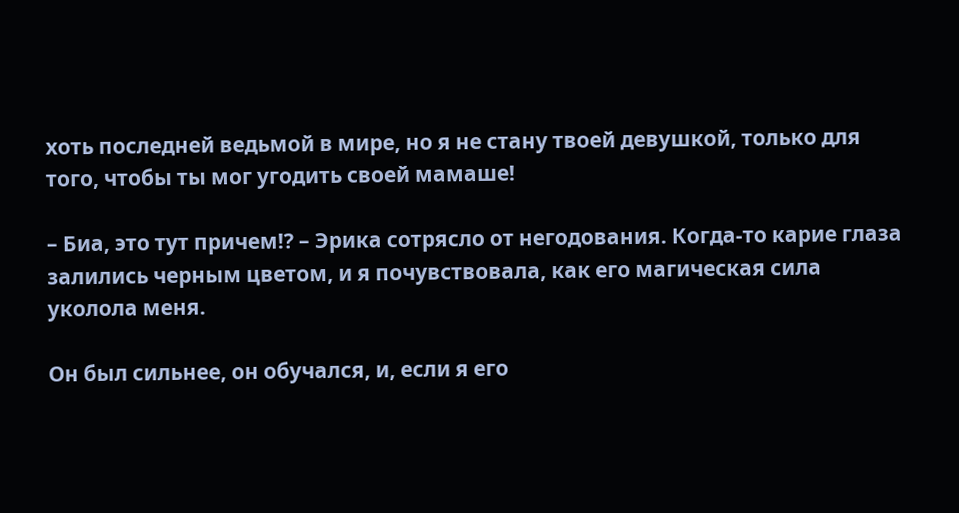хоть последней ведьмой в мире, но я не стану твоей девушкой, только для того, чтобы ты мог угодить своей мамаше!

– Биа, это тут причем!? – Эрика сотрясло от негодования. Когда-то карие глаза залились черным цветом, и я почувствовала, как его магическая сила уколола меня.

Он был сильнее, он обучался, и, если я его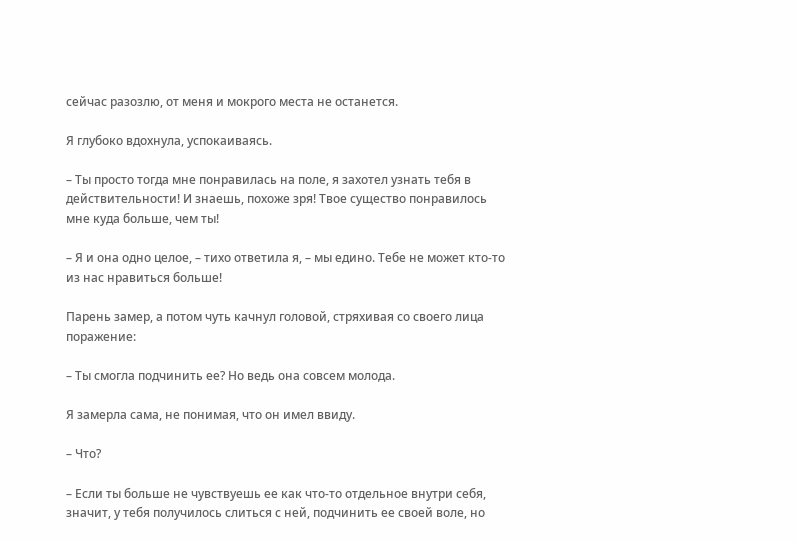сейчас разозлю, от меня и мокрого места не останется.

Я глубоко вдохнула, успокаиваясь.

– Ты просто тогда мне понравилась на поле, я захотел узнать тебя в действительности! И знаешь, похоже зря! Твое существо понравилось мне куда больше, чем ты!

– Я и она одно целое, – тихо ответила я, – мы едино. Тебе не может кто-то из нас нравиться больше!

Парень замер, а потом чуть качнул головой, стряхивая со своего лица поражение:

– Ты смогла подчинить ее? Но ведь она совсем молода.

Я замерла сама, не понимая, что он имел ввиду.

– Что?

– Если ты больше не чувствуешь ее как что-то отдельное внутри себя, значит, у тебя получилось слиться с ней, подчинить ее своей воле, но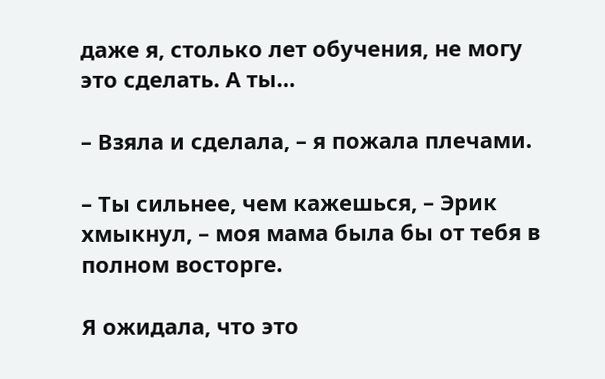даже я, столько лет обучения, не могу это сделать. А ты…

– Взяла и сделала, – я пожала плечами.

– Ты сильнее, чем кажешься, – Эрик хмыкнул, – моя мама была бы от тебя в полном восторге.

Я ожидала, что это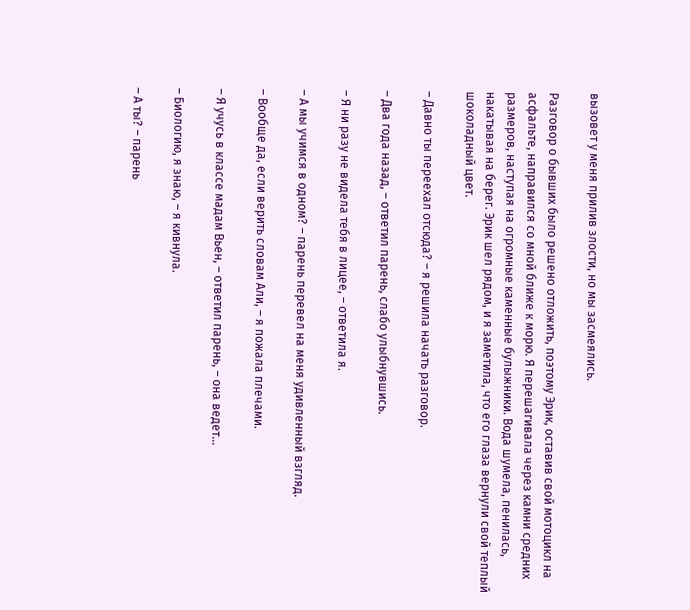вызовет у меня прилив злости, но мы засмеялись.

Разговор о бывших было решено отложить, поэтому Эрик, оставив свой мотоцикл на асфальте, направился со мной ближе к морю. Я перешагивала через камни средних размеров, наступая на огромные каменные булыжники. Вода шумела, пенилась, накатывая на берег. Эрик шел рядом, и я заметила, что его глаза вернули свой теплый шоколадный цвет.

– Давно ты переехал отсюда? – я решила начать разговор.

– Два года назад, – ответил парень, слабо улыбнувшись.

– Я ни разу не видела тебя в лицее, – ответила я.

– А мы учимся в одном? – парень перевел на меня удивленный взгляд.

– Вообще да, если верить словам Али, – я пожала плечами.

– Я учусь в классе мадам Вьен, – ответил парень, – она ведет…

– Биологию, я знаю, – я кивнула.

– А ты? – парень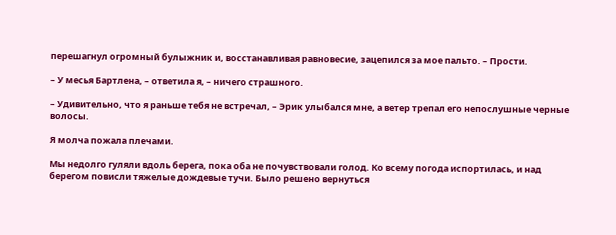перешагнул огромный булыжник и, восстанавливая равновесие, зацепился за мое пальто. – Прости.

– У месья Бартлена, – ответила я, – ничего страшного.

– Удивительно, что я раньше тебя не встречал, – Эрик улыбался мне, а ветер трепал его непослушные черные волосы.

Я молча пожала плечами.

Мы недолго гуляли вдоль берега, пока оба не почувствовали голод. Ко всему погода испортилась, и над берегом повисли тяжелые дождевые тучи. Было решено вернуться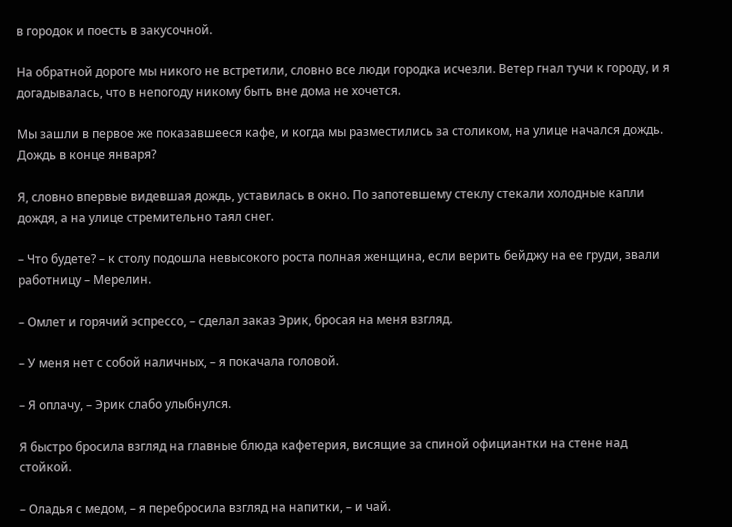в городок и поесть в закусочной.

На обратной дороге мы никого не встретили, словно все люди городка исчезли. Ветер гнал тучи к городу, и я догадывалась, что в непогоду никому быть вне дома не хочется.

Мы зашли в первое же показавшееся кафе, и когда мы разместились за столиком, на улице начался дождь. Дождь в конце января?

Я, словно впервые видевшая дождь, уставилась в окно. По запотевшему стеклу стекали холодные капли дождя, а на улице стремительно таял снег.

– Что будете? – к столу подошла невысокого роста полная женщина, если верить бейджу на ее груди, звали работницу – Мерелин.

– Омлет и горячий эспрессо, – сделал заказ Эрик, бросая на меня взгляд.

– У меня нет с собой наличных, – я покачала головой.

– Я оплачу, – Эрик слабо улыбнулся.

Я быстро бросила взгляд на главные блюда кафетерия, висящие за спиной официантки на стене над стойкой.

– Оладья с медом, – я перебросила взгляд на напитки, – и чай.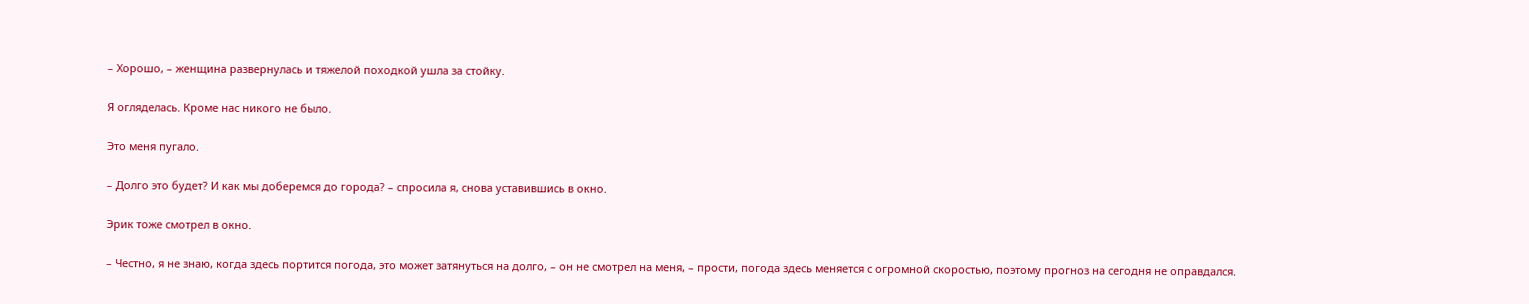– Хорошо, – женщина развернулась и тяжелой походкой ушла за стойку.

Я огляделась. Кроме нас никого не было.

Это меня пугало.

– Долго это будет? И как мы доберемся до города? – спросила я, снова уставившись в окно.

Эрик тоже смотрел в окно.

– Честно, я не знаю, когда здесь портится погода, это может затянуться на долго, – он не смотрел на меня, – прости, погода здесь меняется с огромной скоростью, поэтому прогноз на сегодня не оправдался.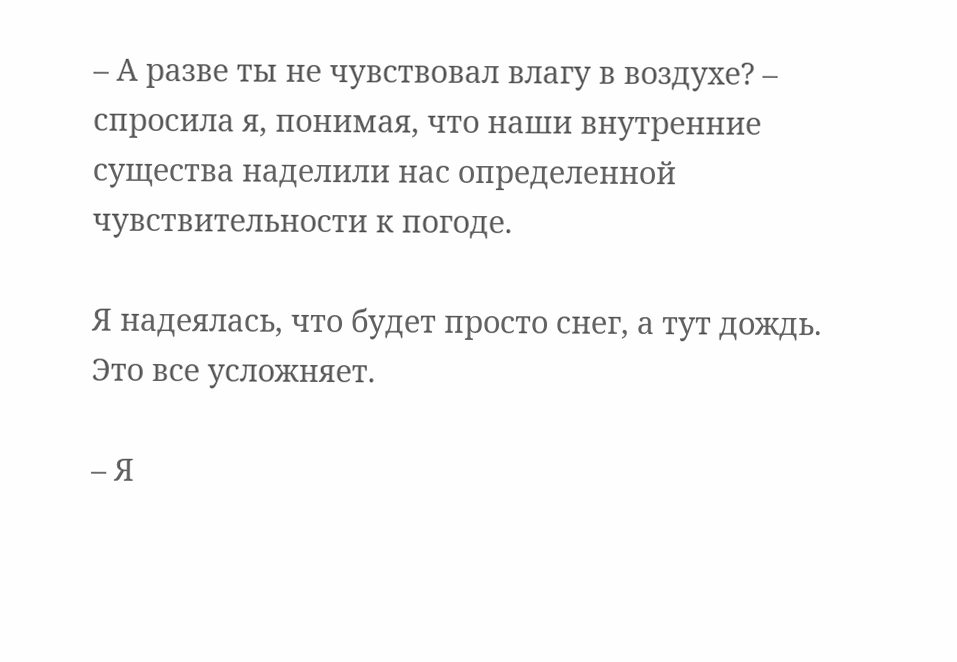– А разве ты не чувствовал влагу в воздухе? – спросила я, понимая, что наши внутренние существа наделили нас определенной чувствительности к погоде.

Я надеялась, что будет просто снег, а тут дождь. Это все усложняет.

– Я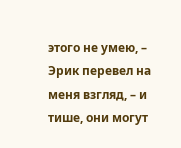этого не умею, – Эрик перевел на меня взгляд, – и тише, они могут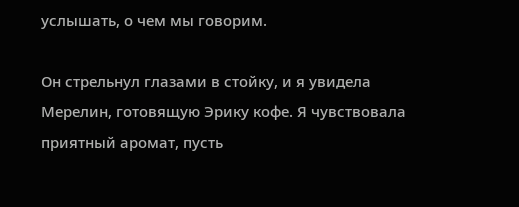услышать, о чем мы говорим.

Он стрельнул глазами в стойку, и я увидела Мерелин, готовящую Эрику кофе. Я чувствовала приятный аромат, пусть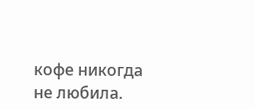кофе никогда не любила.